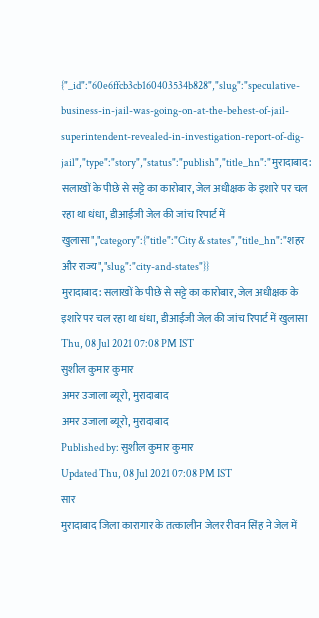{"_id":"60e6ffcb3cb160403534b828","slug":"speculative-business-in-jail-was-going-on-at-the-behest-of-jail-superintendent-revealed-in-investigation-report-of-dig-jail","type":"story","status":"publish","title_hn":"मुरादाबाद: सलाखों के पीछे से सट्टे का कारोबार, जेल अधीक्षक के इशारे पर चल रहा था धंधा, डीआईजी जेल की जांच रिपार्ट में खुलासा","category":{"title":"City & states","title_hn":"शहर और राज्य","slug":"city-and-states"}}
मुरादाबाद: सलाखों के पीछे से सट्टे का कारोबार, जेल अधीक्षक के इशारे पर चल रहा था धंधा, डीआईजी जेल की जांच रिपार्ट में खुलासा
Thu, 08 Jul 2021 07:08 PM IST
सुशील कुमार कुमार
अमर उजाला ब्यूरो, मुरादाबाद
अमर उजाला ब्यूरो, मुरादाबाद
Published by: सुशील कुमार कुमार
Updated Thu, 08 Jul 2021 07:08 PM IST
सार
मुरादाबाद जिला कारागार के तत्कालीन जेलर रीवन सिंह ने जेल में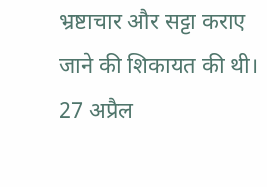भ्रष्टाचार और सट्टा कराए जाने की शिकायत की थी। 27 अप्रैल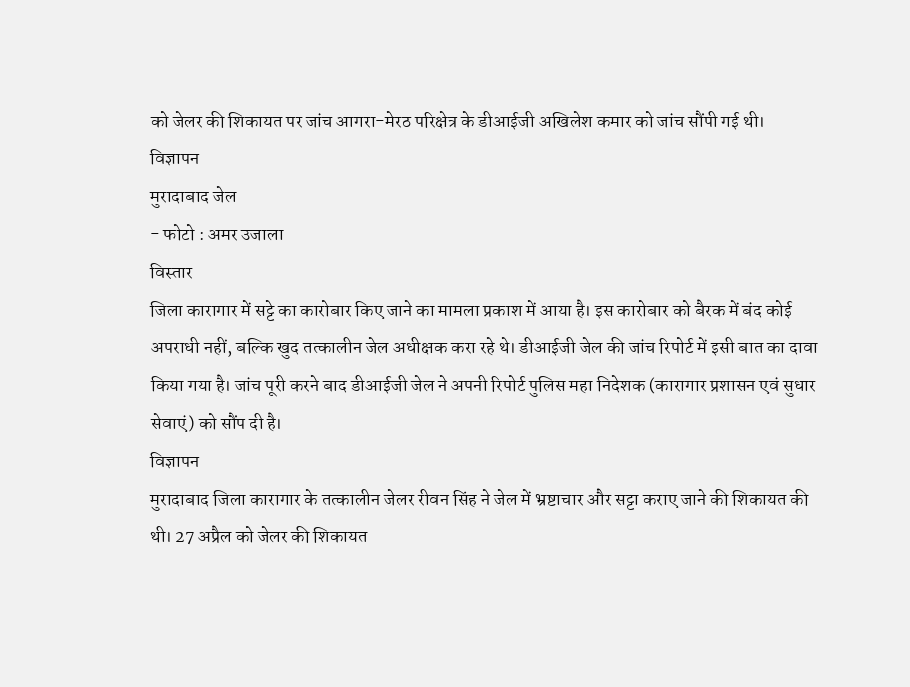को जेलर की शिकायत पर जांच आगरा-मेरठ परिक्षेत्र के डीआईजी अखिलेश कमार को जांच सौंपी गई थी।
विज्ञापन
मुरादाबाद जेल
- फोटो : अमर उजाला
विस्तार
जिला कारागार में सट्टे का कारोबार किए जाने का मामला प्रकाश में आया है। इस कारोबार को बैरक में बंद कोई अपराधी नहीं, बल्कि खुद तत्कालीन जेल अधीक्षक करा रहे थे। डीआईजी जेल की जांच रिपोर्ट में इसी बात का दावा किया गया है। जांच पूरी करने बाद डीआईजी जेल ने अपनी रिपोर्ट पुलिस महा निदेशक (कारागार प्रशासन एवं सुधार सेवाएं) को सौंप दी है।
विज्ञापन
मुरादाबाद जिला कारागार के तत्कालीन जेलर रीवन सिंह ने जेल में भ्रष्टाचार और सट्टा कराए जाने की शिकायत की थी। 27 अप्रैल को जेलर की शिकायत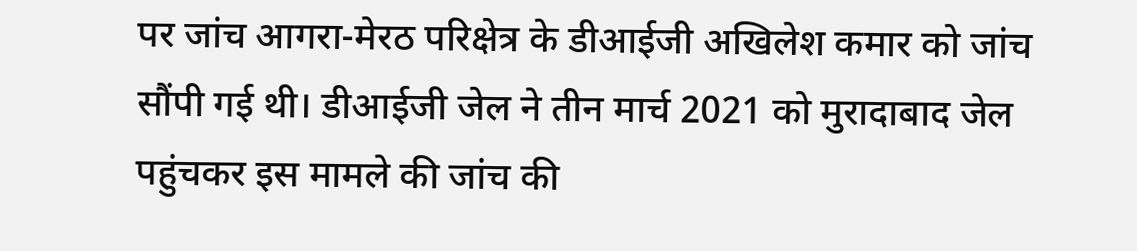पर जांच आगरा-मेरठ परिक्षेत्र के डीआईजी अखिलेश कमार को जांच सौंपी गई थी। डीआईजी जेल ने तीन मार्च 2021 को मुरादाबाद जेल पहुंचकर इस मामले की जांच की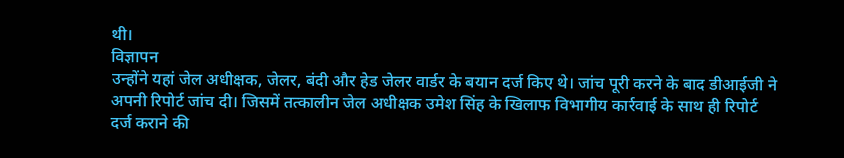थी।
विज्ञापन
उन्होंने यहां जेल अधीक्षक, जेलर, बंदी और हेड जेलर वार्डर के बयान दर्ज किए थे। जांच पूरी करने के बाद डीआईजी ने अपनी रिपोर्ट जांच दी। जिसमें तत्कालीन जेल अधीक्षक उमेश सिंह के खिलाफ विभागीय कार्रवाई के साथ ही रिपोर्ट दर्ज कराने की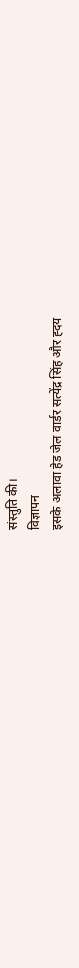संस्तुति की।
विज्ञापन
इसके अलावा हेड जेल वार्डर सत्येंद्र सिंह और ह्दय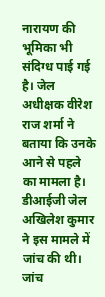नारायण की भूमिका भी संदिग्ध पाई गई है। जेल अधीक्षक वीरेश राज शर्मा ने बताया कि उनके आने से पहले का मामला है। डीआईजी जेल अखिलेश कुमार ने इस मामले में जांच की थी। जांच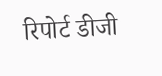रिपोर्ट डीजी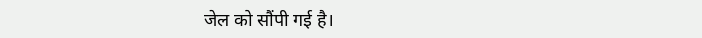जेल को सौंपी गई है।